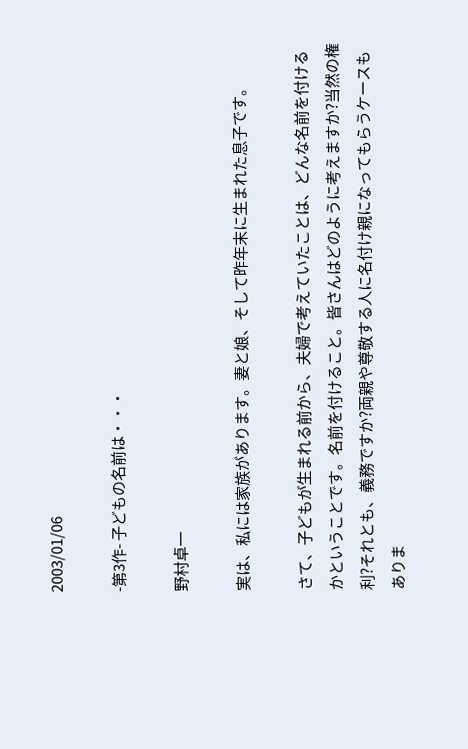2003/01/06

-第3作- 子どもの名前は・・・

野村卓一

実は、私には家族があります。妻と娘、そして昨年末に生まれた息子です。

さて、子どもが生まれる前から、夫婦で考えていたことは、どんな名前を付けるかということです。名前を付けること。皆さんはどのように考えますか?当然の権利?それとも、義務ですか?両親や尊敬する人に名付け親になってもらうケースもありま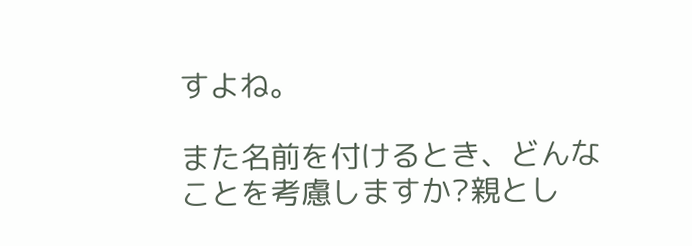すよね。

また名前を付けるとき、どんなことを考慮しますか?親とし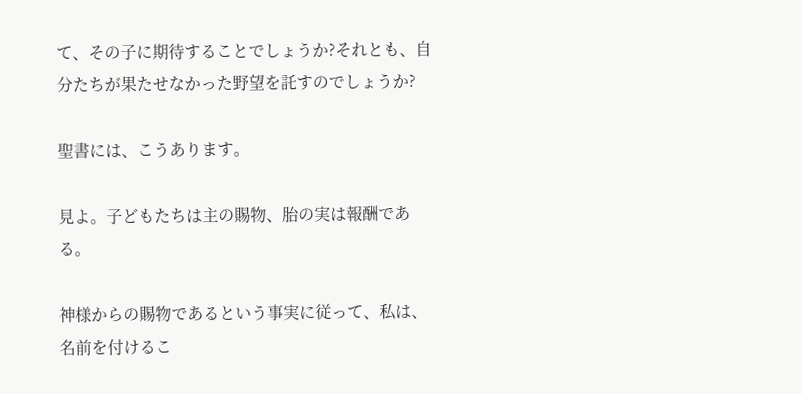て、その子に期待することでしょうか?それとも、自分たちが果たせなかった野望を託すのでしょうか?

聖書には、こうあります。

見よ。子どもたちは主の賜物、胎の実は報酬である。

神様からの賜物であるという事実に従って、私は、名前を付けるこ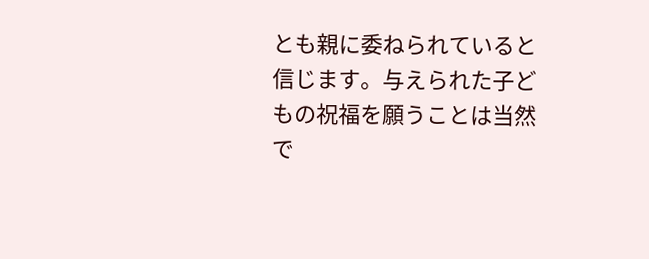とも親に委ねられていると信じます。与えられた子どもの祝福を願うことは当然で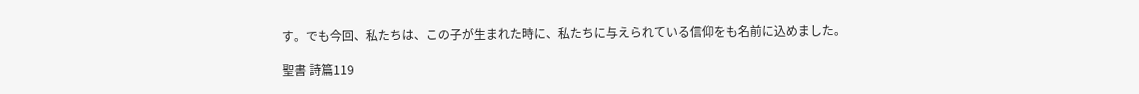す。でも今回、私たちは、この子が生まれた時に、私たちに与えられている信仰をも名前に込めました。

聖書 詩篇119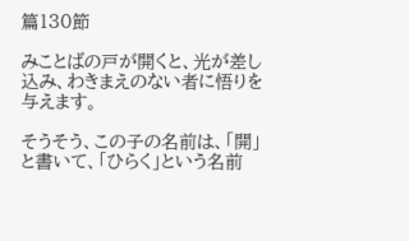篇130節

みことばの戸が開くと、光が差し込み、わきまえのない者に悟りを与えます。

そうそう、この子の名前は、「開」と書いて、「ひらく」という名前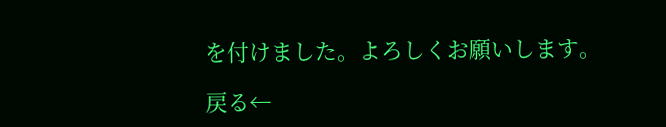を付けました。よろしくお願いします。

戻る←